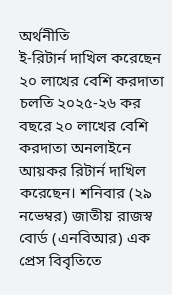অর্থনীতি
ই-রিটার্ন দাখিল করেছেন ২০ লাখের বেশি করদাতা
চলতি ২০২৫-২৬ কর বছরে ২০ লাখের বেশি করদাতা অনলাইনে আয়কর রিটার্ন দাখিল করেছেন। শনিবার (২৯ নভেম্বর) জাতীয় রাজস্ব বোর্ড (এনবিআর) এক প্রেস বিবৃতিতে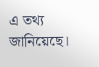এ তথ্য জানিয়েছে।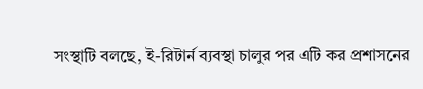সংস্থাটি বলছে, ই-রিটার্ন ব্যবস্থা চালুর পর এটি কর প্রশাসনের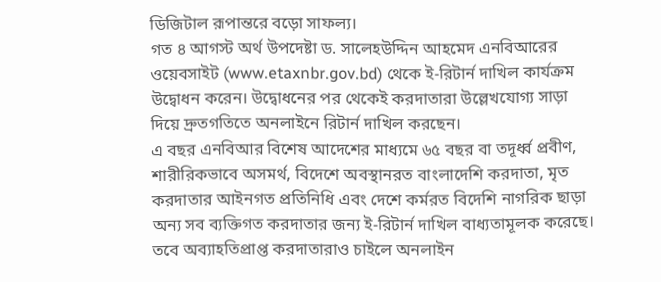ডিজিটাল রূপান্তরে বড়ো সাফল্য।
গত ৪ আগস্ট অর্থ উপদেষ্টা ড. সালেহউদ্দিন আহমেদ এনবিআরের ওয়েবসাইট (www.etaxnbr.gov.bd) থেকে ই-রিটার্ন দাখিল কার্যক্রম উদ্বোধন করেন। উদ্বোধনের পর থেকেই করদাতারা উল্লেখযোগ্য সাড়া দিয়ে দ্রুতগতিতে অনলাইনে রিটার্ন দাখিল করছেন।
এ বছর এনবিআর বিশেষ আদেশের মাধ্যমে ৬৫ বছর বা তদূর্ধ্ব প্রবীণ, শারীরিকভাবে অসমর্থ, বিদেশে অবস্থানরত বাংলাদেশি করদাতা, মৃত করদাতার আইনগত প্রতিনিধি এবং দেশে কর্মরত বিদেশি নাগরিক ছাড়া অন্য সব ব্যক্তিগত করদাতার জন্য ই-রিটার্ন দাখিল বাধ্যতামূলক করেছে। তবে অব্যাহতিপ্রাপ্ত করদাতারাও চাইলে অনলাইন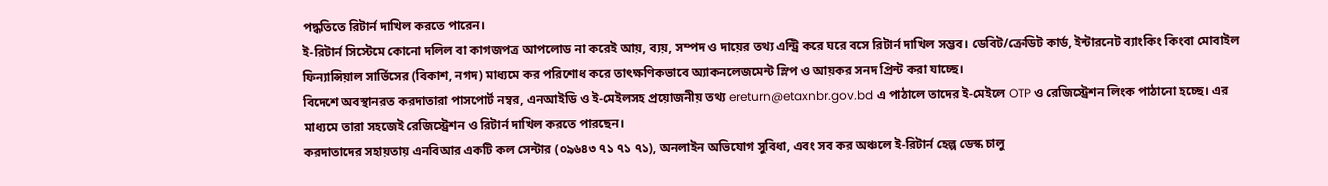পদ্ধতিতে রিটার্ন দাখিল করতে পারেন।
ই-রিটার্ন সিস্টেমে কোনো দলিল বা কাগজপত্র আপলোড না করেই আয়, ব্যয়, সম্পদ ও দায়ের তথ্য এন্ট্রি করে ঘরে বসে রিটার্ন দাখিল সম্ভব। ডেবিট/ক্রেডিট কার্ড, ইন্টারনেট ব্যাংকিং কিংবা মোবাইল ফিন্যান্সিয়াল সার্ভিসের (বিকাশ, নগদ) মাধ্যমে কর পরিশোধ করে তাৎক্ষণিকভাবে অ্যাকনলেজমেন্ট স্লিপ ও আয়কর সনদ প্রিন্ট করা যাচ্ছে।
বিদেশে অবস্থানরত করদাতারা পাসপোর্ট নম্বর, এনআইডি ও ই-মেইলসহ প্রয়োজনীয় তথ্য ereturn@etaxnbr.gov.bd এ পাঠালে তাদের ই-মেইলে OTP ও রেজিস্ট্রেশন লিংক পাঠানো হচ্ছে। এর মাধ্যমে তারা সহজেই রেজিস্ট্রেশন ও রিটার্ন দাখিল করতে পারছেন।
করদাতাদের সহায়তায় এনবিআর একটি কল সেন্টার (০৯৬৪৩ ৭১ ৭১ ৭১), অনলাইন অভিযোগ সুবিধা, এবং সব কর অঞ্চলে ই-রিটার্ন হেল্প ডেস্ক চালু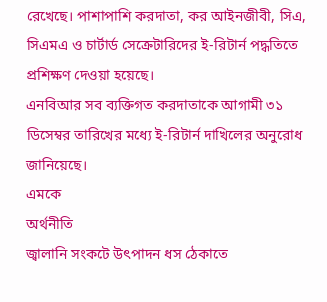রেখেছে। পাশাপাশি করদাতা, কর আইনজীবী, সিএ, সিএমএ ও চার্টার্ড সেক্রেটারিদের ই-রিটার্ন পদ্ধতিতে প্রশিক্ষণ দেওয়া হয়েছে।
এনবিআর সব ব্যক্তিগত করদাতাকে আগামী ৩১ ডিসেম্বর তারিখের মধ্যে ই-রিটার্ন দাখিলের অনুরোধ জানিয়েছে।
এমকে
অর্থনীতি
জ্বালানি সংকটে উৎপাদন ধস ঠেকাতে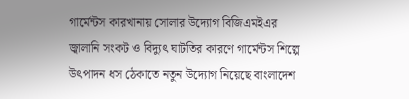গার্মেন্টস কারখানায় সোলার উদ্যোগ বিজিএমইএর
জ্বালানি সংকট ও বিদ্যুৎ ঘাটতির কারণে গার্মেন্টস শিল্পে উৎপাদন ধস ঠেকাতে নতুন উদ্যোগ নিয়েছে বাংলাদেশ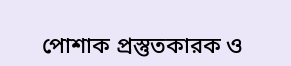পোশাক প্রস্তুতকারক ও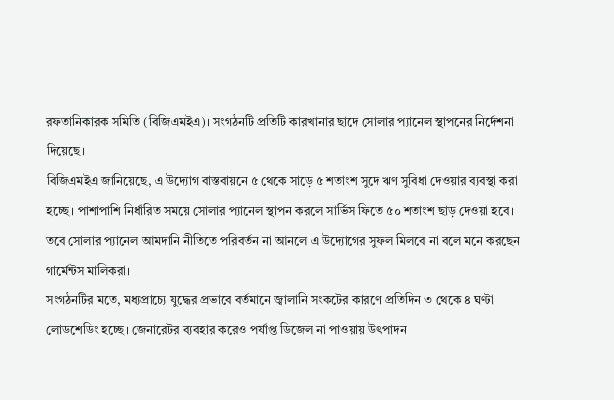রফতানিকারক সমিতি (বিজিএমইএ)। সংগঠনটি প্রতিটি কারখানার ছাদে সোলার প্যানেল স্থাপনের নির্দেশনা দিয়েছে।
বিজিএমইএ জানিয়েছে, এ উদ্যোগ বাস্তবায়নে ৫ থেকে সাড়ে ৫ শতাংশ সুদে ঋণ সুবিধা দেওয়ার ব্যবস্থা করা হচ্ছে। পাশাপাশি নির্ধারিত সময়ে সোলার প্যানেল স্থাপন করলে সার্ভিস ফিতে ৫০ শতাংশ ছাড় দেওয়া হবে। তবে সোলার প্যানেল আমদানি নীতিতে পরিবর্তন না আনলে এ উদ্যোগের সুফল মিলবে না বলে মনে করছেন গার্মেন্টস মালিকরা।
সংগঠনটির মতে, মধ্যপ্রাচ্যে যুদ্ধের প্রভাবে বর্তমানে জ্বালানি সংকটের কারণে প্রতিদিন ৩ থেকে ৪ ঘণ্টা লোডশেডিং হচ্ছে। জেনারেটর ব্যবহার করেও পর্যাপ্ত ডিজেল না পাওয়ায় উৎপাদন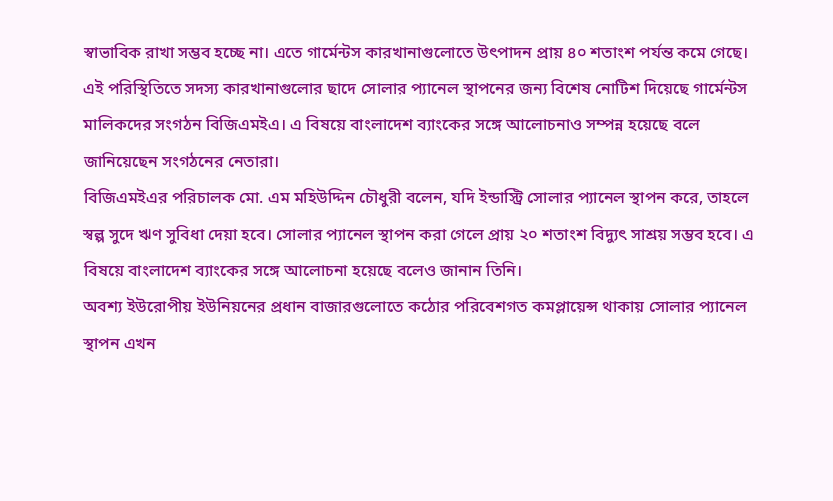স্বাভাবিক রাখা সম্ভব হচ্ছে না। এতে গার্মেন্টস কারখানাগুলোতে উৎপাদন প্রায় ৪০ শতাংশ পর্যন্ত কমে গেছে।
এই পরিস্থিতিতে সদস্য কারখানাগুলোর ছাদে সোলার প্যানেল স্থাপনের জন্য বিশেষ নোটিশ দিয়েছে গার্মেন্টস মালিকদের সংগঠন বিজিএমইএ। এ বিষয়ে বাংলাদেশ ব্যাংকের সঙ্গে আলোচনাও সম্পন্ন হয়েছে বলে জানিয়েছেন সংগঠনের নেতারা।
বিজিএমইএর পরিচালক মো. এম মহিউদ্দিন চৌধুরী বলেন, যদি ইন্ডাস্ট্রি সোলার প্যানেল স্থাপন করে, তাহলে স্বল্প সুদে ঋণ সুবিধা দেয়া হবে। সোলার প্যানেল স্থাপন করা গেলে প্রায় ২০ শতাংশ বিদ্যুৎ সাশ্রয় সম্ভব হবে। এ বিষয়ে বাংলাদেশ ব্যাংকের সঙ্গে আলোচনা হয়েছে বলেও জানান তিনি।
অবশ্য ইউরোপীয় ইউনিয়নের প্রধান বাজারগুলোতে কঠোর পরিবেশগত কমপ্লায়েন্স থাকায় সোলার প্যানেল স্থাপন এখন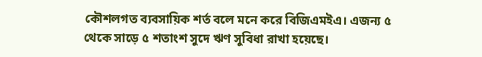কৌশলগত ব্যবসায়িক শর্ত বলে মনে করে বিজিএমইএ। এজন্য ৫ থেকে সাড়ে ৫ শতাংশ সুদে ঋণ সুবিধা রাখা হয়েছে।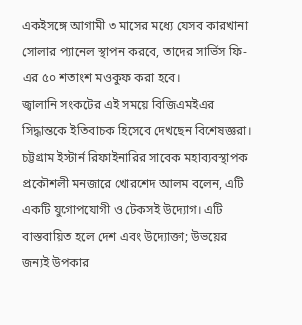একইসঙ্গে আগামী ৩ মাসের মধ্যে যেসব কারখানা সোলার প্যানেল স্থাপন করবে, তাদের সার্ভিস ফি-এর ৫০ শতাংশ মওকুফ করা হবে।
জ্বালানি সংকটের এই সময়ে বিজিএমইএর সিদ্ধান্তকে ইতিবাচক হিসেবে দেখছেন বিশেষজ্ঞরা। চট্টগ্রাম ইস্টার্ন রিফাইনারির সাবেক মহাব্যবস্থাপক প্রকৌশলী মনজারে খোরশেদ আলম বলেন, এটি একটি যুগোপযোগী ও টেকসই উদ্যোগ। এটি বাস্তবায়িত হলে দেশ এবং উদ্যোক্তা; উভয়ের জন্যই উপকার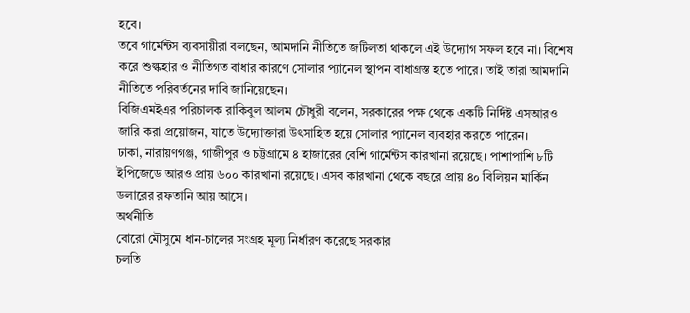হবে।
তবে গার্মেন্টস ব্যবসায়ীরা বলছেন, আমদানি নীতিতে জটিলতা থাকলে এই উদ্যোগ সফল হবে না। বিশেষ করে শুল্কহার ও নীতিগত বাধার কারণে সোলার প্যানেল স্থাপন বাধাগ্রস্ত হতে পারে। তাই তারা আমদানি নীতিতে পরিবর্তনের দাবি জানিয়েছেন।
বিজিএমইএর পরিচালক রাকিবুল আলম চৌধুরী বলেন, সরকারের পক্ষ থেকে একটি নির্দিষ্ট এসআরও জারি করা প্রয়োজন, যাতে উদ্যোক্তারা উৎসাহিত হয়ে সোলার প্যানেল ব্যবহার করতে পারেন।
ঢাকা, নারায়ণগঞ্জ, গাজীপুর ও চট্টগ্রামে ৪ হাজারের বেশি গার্মেন্টস কারখানা রয়েছে। পাশাপাশি ৮টি ইপিজেডে আরও প্রায় ৬০০ কারখানা রয়েছে। এসব কারখানা থেকে বছরে প্রায় ৪০ বিলিয়ন মার্কিন ডলারের রফতানি আয় আসে।
অর্থনীতি
বোরো মৌসুমে ধান-চালের সংগ্রহ মূল্য নির্ধারণ করেছে সরকার
চলতি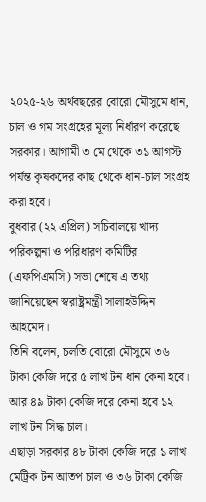২০২৫-২৬ অর্থবছরের বোরো মৌসুমে ধান, চাল ও গম সংগ্রহের মূল্য নির্ধারণ করেছে সরকার। আগামী ৩ মে থেকে ৩১ আগস্ট পর্যন্ত কৃষকদের কাছ থেকে ধান-চাল সংগ্রহ করা হবে।
বুধবার (২২ এপ্রিল) সচিবালয়ে খাদ্য পরিকল্পনা ও পরিধারণ কমিটির (এফপিএমসি) সভা শেষে এ তথ্য জানিয়েছেন স্বরাষ্ট্রমন্ত্রী সালাহউদ্দিন আহমেদ।
তিনি বলেন, চলতি বোরো মৌসুমে ৩৬ টাকা কেজি দরে ৫ লাখ টন ধান কেনা হবে। আর ৪৯ টাকা কেজি দরে কেনা হবে ১২ লাখ টন সিদ্ধ চাল।
এছাড়া সরকার ৪৮ টাকা কেজি দরে ১ লাখ মেট্রিক টন আতপ চাল ও ৩৬ টাকা কেজি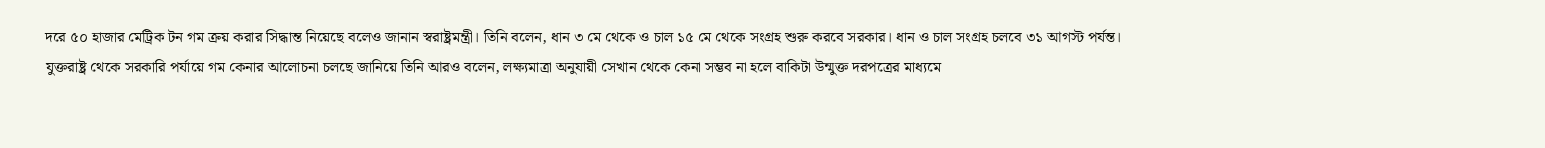দরে ৫০ হাজার মেট্রিক টন গম ক্রয় করার সিদ্ধান্ত নিয়েছে বলেও জানান স্বরাষ্ট্রমন্ত্রী। তিনি বলেন, ধান ৩ মে থেকে ও চাল ১৫ মে থেকে সংগ্রহ শুরু করবে সরকার। ধান ও চাল সংগ্রহ চলবে ৩১ আগস্ট পর্যন্ত।
যুক্তরাষ্ট্র থেকে সরকারি পর্যায়ে গম কেনার আলোচনা চলছে জানিয়ে তিনি আরও বলেন, লক্ষ্যমাত্রা অনুযায়ী সেখান থেকে কেনা সম্ভব না হলে বাকিটা উন্মুক্ত দরপত্রের মাধ্যমে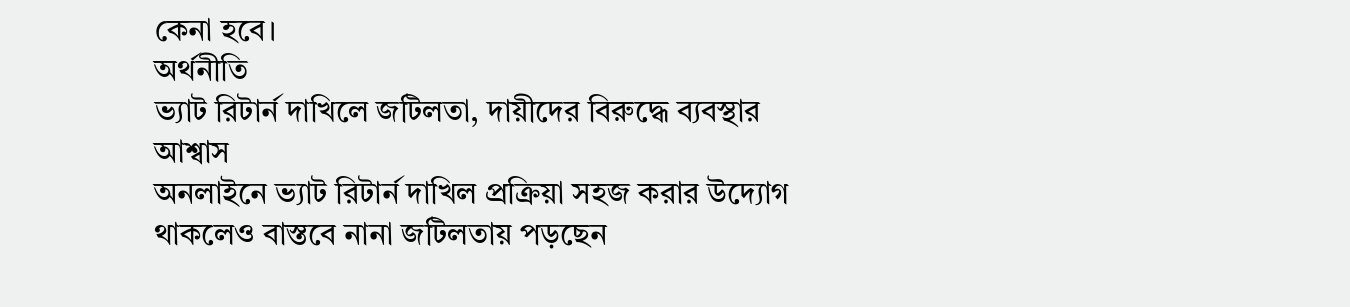কেনা হবে।
অর্থনীতি
ভ্যাট রিটার্ন দাখিলে জটিলতা, দায়ীদের বিরুদ্ধে ব্যবস্থার আশ্বাস
অনলাইনে ভ্যাট রিটার্ন দাখিল প্রক্রিয়া সহজ করার উদ্যোগ থাকলেও বাস্তবে নানা জটিলতায় পড়ছেন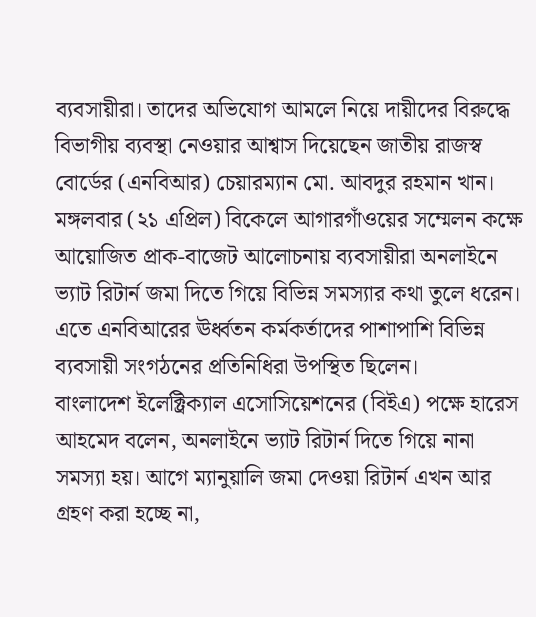ব্যবসায়ীরা। তাদের অভিযোগ আমলে নিয়ে দায়ীদের বিরুদ্ধে বিভাগীয় ব্যবস্থা নেওয়ার আশ্বাস দিয়েছেন জাতীয় রাজস্ব বোর্ডের (এনবিআর) চেয়ারম্যান মো. আবদুর রহমান খান।
মঙ্গলবার (২১ এপ্রিল) বিকেলে আগারগাঁওয়ের সম্মেলন কক্ষে আয়োজিত প্রাক-বাজেট আলোচনায় ব্যবসায়ীরা অনলাইনে ভ্যাট রিটার্ন জমা দিতে গিয়ে বিভিন্ন সমস্যার কথা তুলে ধরেন। এতে এনবিআরের ঊর্ধ্বতন কর্মকর্তাদের পাশাপাশি বিভিন্ন ব্যবসায়ী সংগঠনের প্রতিনিধিরা উপস্থিত ছিলেন।
বাংলাদেশ ইলেক্ট্রিক্যাল এসোসিয়েশনের (বিইএ) পক্ষে হারেস আহমেদ বলেন, অনলাইনে ভ্যাট রিটার্ন দিতে গিয়ে নানা সমস্যা হয়। আগে ম্যানুয়ালি জমা দেওয়া রিটার্ন এখন আর গ্রহণ করা হচ্ছে না,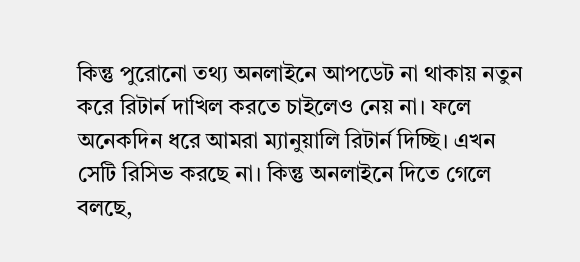কিন্তু পুরোনো তথ্য অনলাইনে আপডেট না থাকায় নতুন করে রিটার্ন দাখিল করতে চাইলেও নেয় না। ফলে অনেকদিন ধরে আমরা ম্যানুয়ালি রিটার্ন দিচ্ছি। এখন সেটি রিসিভ করছে না। কিন্তু অনলাইনে দিতে গেলে বলছে,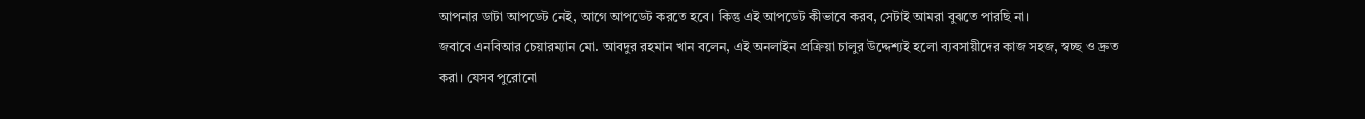আপনার ডাটা আপডেট নেই, আগে আপডেট করতে হবে। কিন্তু এই আপডেট কীভাবে করব, সেটাই আমরা বুঝতে পারছি না।
জবাবে এনবিআর চেয়ারম্যান মো. আবদুর রহমান খান বলেন, এই অনলাইন প্রক্রিয়া চালুর উদ্দেশ্যই হলো ব্যবসায়ীদের কাজ সহজ, স্বচ্ছ ও দ্রুত করা। যেসব পুরোনো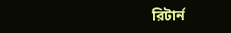রিটার্ন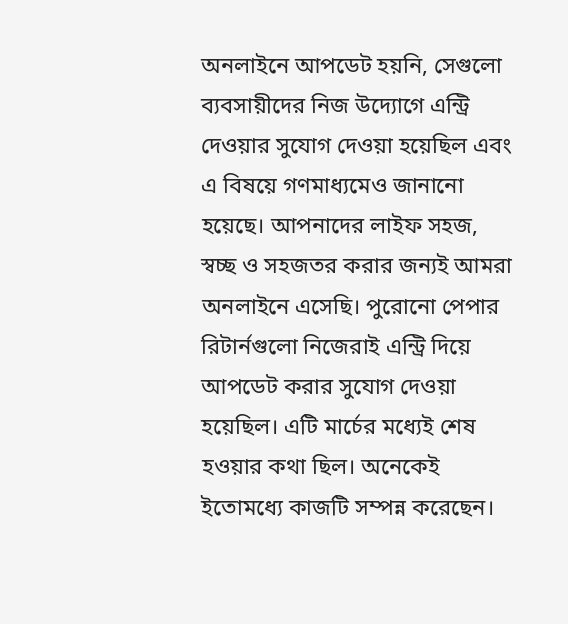অনলাইনে আপডেট হয়নি, সেগুলো ব্যবসায়ীদের নিজ উদ্যোগে এন্ট্রি দেওয়ার সুযোগ দেওয়া হয়েছিল এবং এ বিষয়ে গণমাধ্যমেও জানানো হয়েছে। আপনাদের লাইফ সহজ, স্বচ্ছ ও সহজতর করার জন্যই আমরা অনলাইনে এসেছি। পুরোনো পেপার রিটার্নগুলো নিজেরাই এন্ট্রি দিয়ে আপডেট করার সুযোগ দেওয়া হয়েছিল। এটি মার্চের মধ্যেই শেষ হওয়ার কথা ছিল। অনেকেই ইতোমধ্যে কাজটি সম্পন্ন করেছেন।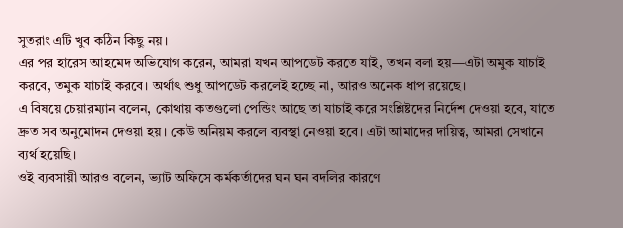সুতরাং এটি খুব কঠিন কিছু নয়।
এর পর হারেস আহমেদ অভিযোগ করেন, আমরা যখন আপডেট করতে যাই, তখন বলা হয়—এটা অমুক যাচাই করবে, তমুক যাচাই করবে। অর্থাৎ শুধু আপডেট করলেই হচ্ছে না, আরও অনেক ধাপ রয়েছে।
এ বিষয়ে চেয়ারম্যান বলেন, কোথায় কতগুলো পেন্ডিং আছে তা যাচাই করে সংশ্লিষ্টদের নির্দেশ দেওয়া হবে, যাতে দ্রুত সব অনুমোদন দেওয়া হয়। কেউ অনিয়ম করলে ব্যবস্থা নেওয়া হবে। এটা আমাদের দায়িত্ব, আমরা সেখানে ব্যর্থ হয়েছি।
ওই ব্যবসায়ী আরও বলেন, ভ্যাট অফিসে কর্মকর্তাদের ঘন ঘন বদলির কারণে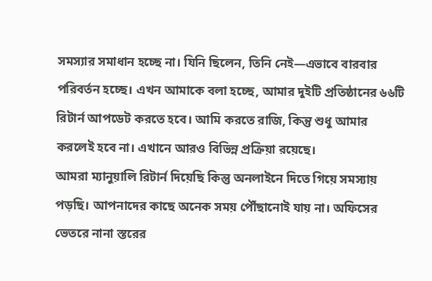সমস্যার সমাধান হচ্ছে না। যিনি ছিলেন, তিনি নেই—এভাবে বারবার পরিবর্তন হচ্ছে। এখন আমাকে বলা হচ্ছে, আমার দুইটি প্রতিষ্ঠানের ৬৬টি রিটার্ন আপডেট করতে হবে। আমি করতে রাজি, কিন্তু শুধু আমার করলেই হবে না। এখানে আরও বিভিন্ন প্রক্রিয়া রয়েছে।
আমরা ম্যানুয়ালি রিটার্ন দিয়েছি কিন্তু অনলাইনে দিতে গিয়ে সমস্যায় পড়ছি। আপনাদের কাছে অনেক সময় পৌঁছানোই যায় না। অফিসের ভেতরে নানা স্তরের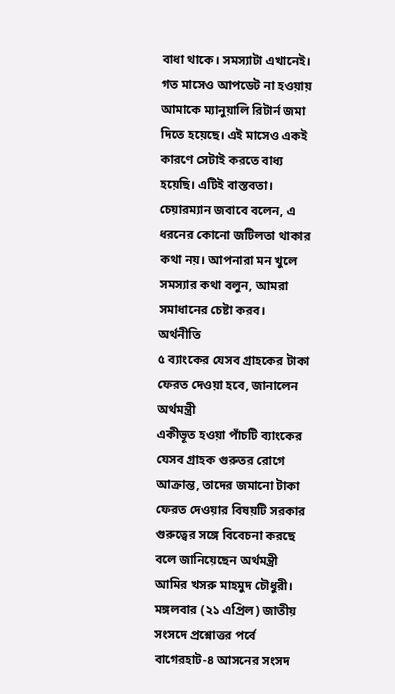বাধা থাকে। সমস্যাটা এখানেই। গত মাসেও আপডেট না হওয়ায় আমাকে ম্যানুয়ালি রিটার্ন জমা দিতে হয়েছে। এই মাসেও একই কারণে সেটাই করতে বাধ্য হয়েছি। এটিই বাস্তবতা।
চেয়ারম্যান জবাবে বলেন, এ ধরনের কোনো জটিলতা থাকার কথা নয়। আপনারা মন খুলে সমস্যার কথা বলুন, আমরা সমাধানের চেষ্টা করব।
অর্থনীতি
৫ ব্যাংকের যেসব গ্রাহকের টাকা ফেরত দেওয়া হবে, জানালেন অর্থমন্ত্রী
একীভূত হওয়া পাঁচটি ব্যাংকের যেসব গ্রাহক গুরুতর রোগে আক্রান্ত, তাদের জমানো টাকা ফেরত দেওয়ার বিষয়টি সরকার গুরুত্বের সঙ্গে বিবেচনা করছে বলে জানিয়েছেন অর্থমন্ত্রী আমির খসরু মাহমুদ চৌধুরী।
মঙ্গলবার (২১ এপ্রিল) জাতীয় সংসদে প্রশ্নোত্তর পর্বে বাগেরহাট-৪ আসনের সংসদ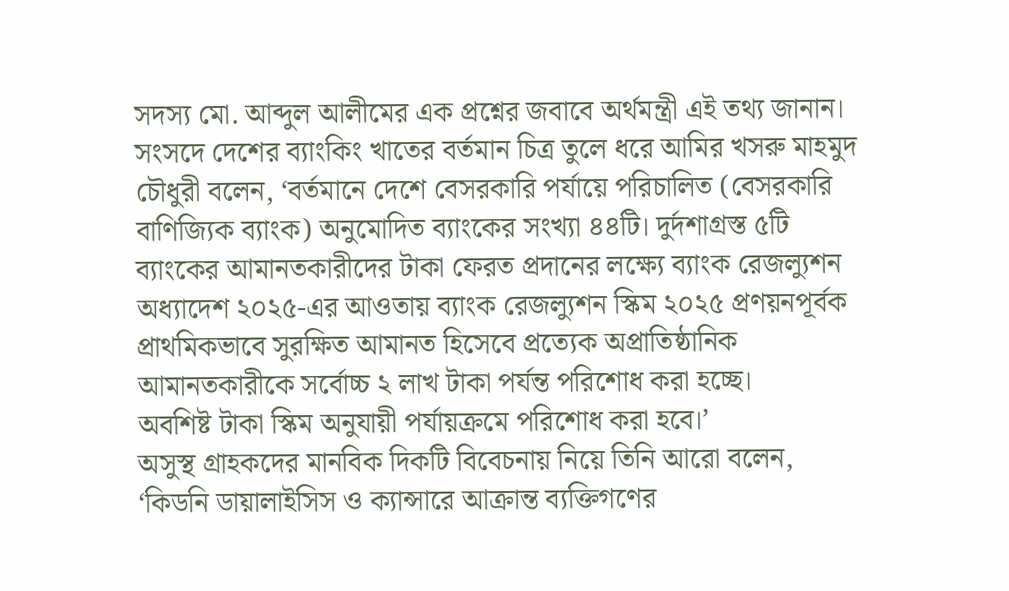সদস্য মো. আব্দুল আলীমের এক প্রশ্নের জবাবে অর্থমন্ত্রী এই তথ্য জানান।
সংসদে দেশের ব্যাংকিং খাতের বর্তমান চিত্র তুলে ধরে আমির খসরু মাহমুদ চৌধুরী বলেন, ‘বর্তমানে দেশে বেসরকারি পর্যায়ে পরিচালিত (বেসরকারি বাণিজ্যিক ব্যাংক) অনুমোদিত ব্যাংকের সংখ্যা ৪৪টি। দুর্দশাগ্রস্ত ৫টি ব্যাংকের আমানতকারীদের টাকা ফেরত প্রদানের লক্ষ্যে ব্যাংক রেজল্যুশন অধ্যাদেশ ২০২৫-এর আওতায় ব্যাংক রেজল্যুশন স্কিম ২০২৫ প্রণয়নপূর্বক প্রাথমিকভাবে সুরক্ষিত আমানত হিসেবে প্রত্যেক অপ্রাতিষ্ঠানিক আমানতকারীকে সর্বোচ্চ ২ লাখ টাকা পর্যন্ত পরিশোধ করা হচ্ছে।
অবশিষ্ট টাকা স্কিম অনুযায়ী পর্যায়ক্রমে পরিশোধ করা হবে।’
অসুস্থ গ্রাহকদের মানবিক দিকটি বিবেচনায় নিয়ে তিনি আরো বলেন, ‘কিডনি ডায়ালাইসিস ও ক্যান্সারে আক্রান্ত ব্যক্তিগণের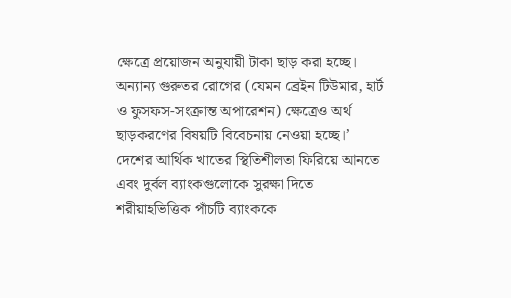ক্ষেত্রে প্রয়োজন অনুযায়ী টাকা ছাড় করা হচ্ছে। অন্যান্য গুরুতর রোগের (যেমন ব্রেইন টিউমার, হার্ট ও ফুসফস-সংক্রান্ত অপারেশন) ক্ষেত্রেও অর্থ ছাড়করণের বিষয়টি বিবেচনায় নেওয়া হচ্ছে।’
দেশের আর্থিক খাতের স্থিতিশীলতা ফিরিয়ে আনতে এবং দুর্বল ব্যাংকগুলোকে সুরক্ষা দিতে শরীয়াহভিত্তিক পাঁচটি ব্যাংককে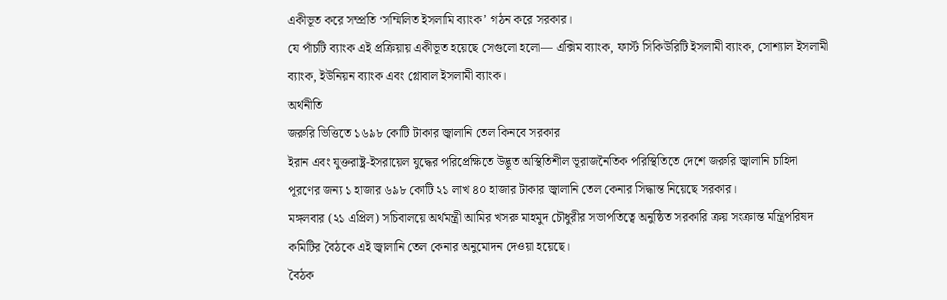একীভূত করে সম্প্রতি ‘সম্মিলিত ইসলামি ব্যাংক’ গঠন করে সরকার।
যে পাঁচটি ব্যাংক এই প্রক্রিয়ায় একীভূত হয়েছে সেগুলো হলো— এক্সিম ব্যাংক, ফার্স্ট সিকিউরিটি ইসলামী ব্যাংক, সোশ্যাল ইসলামী ব্যাংক, ইউনিয়ন ব্যাংক এবং গ্লোবাল ইসলামী ব্যাংক।
অর্থনীতি
জরুরি ভিত্তিতে ১৬৯৮ কোটি টাকার জ্বালানি তেল কিনবে সরকার
ইরান এবং যুক্তরাষ্ট্র-ইসরায়েল যুদ্ধের পরিপ্রেক্ষিতে উদ্ভূত অস্থিতিশীল ভূরাজনৈতিক পরিস্থিতিতে দেশে জরুরি জ্বালানি চাহিদা পূরণের জন্য ১ হাজার ৬৯৮ কোটি ২১ লাখ ৪০ হাজার টাকার জ্বালানি তেল কেনার সিদ্ধান্ত নিয়েছে সরকার।
মঙ্গলবার (২১ এপ্রিল) সচিবালয়ে অর্থমন্ত্রী আমির খসরু মাহমুদ চৌধুরীর সভাপতিত্বে অনুষ্ঠিত সরকারি ক্রয় সংক্রান্ত মন্ত্রিপরিষদ কমিটির বৈঠকে এই জ্বালানি তেল কেনার অনুমোদন দেওয়া হয়েছে।
বৈঠক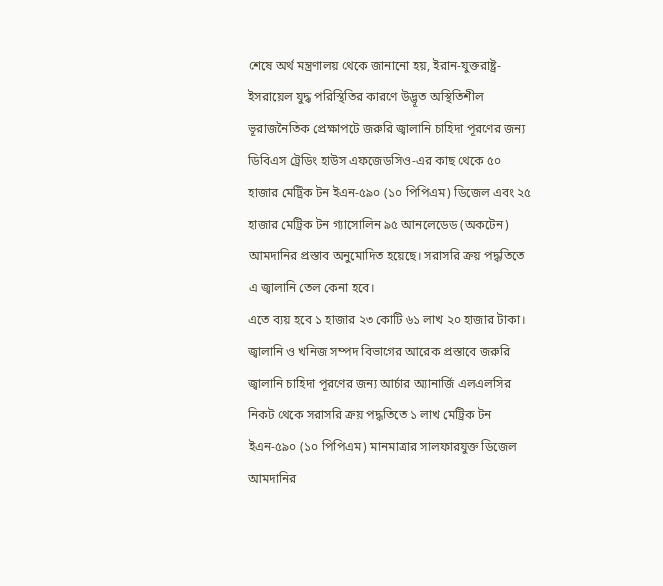শেষে অর্থ মন্ত্রণালয় থেকে জানানো হয়, ইরান-যুক্তরাষ্ট্র-ইসরায়েল যুদ্ধ পরিস্থিতির কারণে উদ্ভূত অস্থিতিশীল ভূরাজনৈতিক প্রেক্ষাপটে জরুরি জ্বালানি চাহিদা পূরণের জন্য ডিবিএস ট্রেডিং হাউস এফজেডসিও-এর কাছ থেকে ৫০ হাজার মেট্রিক টন ইএন-৫৯০ (১০ পিপিএম) ডিজেল এবং ২৫ হাজার মেট্রিক টন গ্যাসোলিন ৯৫ আনলেডেড (অকটেন) আমদানির প্রস্তাব অনুমোদিত হয়েছে। সরাসরি ক্রয় পদ্ধতিতে এ জ্বালানি তেল কেনা হবে।
এতে ব্যয় হবে ১ হাজার ২৩ কোটি ৬১ লাখ ২০ হাজার টাকা।
জ্বালানি ও খনিজ সম্পদ বিভাগের আরেক প্রস্তাবে জরুরি জ্বালানি চাহিদা পূরণের জন্য আর্চার অ্যানার্জি এলএলসির নিকট থেকে সরাসরি ক্রয় পদ্ধতিতে ১ লাখ মেট্রিক টন ইএন-৫৯০ (১০ পিপিএম) মানমাত্রার সালফারযুক্ত ডিজেল আমদানির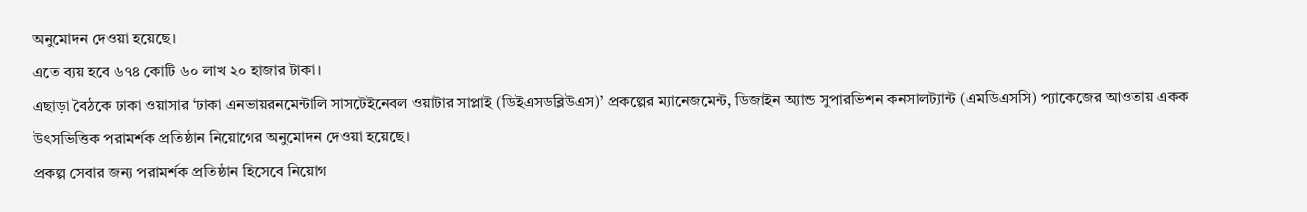অনুমোদন দেওয়া হয়েছে।
এতে ব্যয় হবে ৬৭৪ কোটি ৬০ লাখ ২০ হাজার টাকা।
এছাড়া বৈঠকে ঢাকা ওয়াসার ‘ঢাকা এনভায়রনমেন্টালি সাসটেইনেবল ওয়াটার সাপ্লাই (ডিইএসডব্লিউএস)’ প্রকল্পের ম্যানেজমেন্ট, ডিজাইন অ্যান্ড সুপারভিশন কনসালট্যান্ট (এমডিএসসি) প্যাকেজের আওতায় একক উৎসভিত্তিক পরামর্শক প্রতিষ্ঠান নিয়োগের অনুমোদন দেওয়া হয়েছে।
প্রকল্প সেবার জন্য পরামর্শক প্রতিষ্ঠান হিসেবে নিয়োগ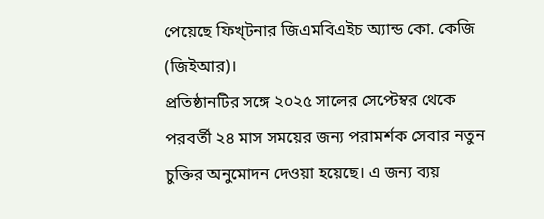পেয়েছে ফিখ্টনার জিএমবিএইচ অ্যান্ড কো. কেজি (জিইআর)।
প্রতিষ্ঠানটির সঙ্গে ২০২৫ সালের সেপ্টেম্বর থেকে পরবর্তী ২৪ মাস সময়ের জন্য পরামর্শক সেবার নতুন চুক্তির অনুমোদন দেওয়া হয়েছে। এ জন্য ব্যয়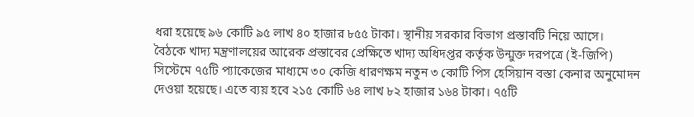ধরা হয়েছে ৯৬ কোটি ৯৫ লাখ ৪০ হাজার ৮৫৫ টাকা। স্থানীয় সরকার বিভাগ প্রস্তাবটি নিয়ে আসে।
বৈঠকে খাদ্য মন্ত্রণালয়ের আরেক প্রস্তাবের প্রেক্ষিতে খাদ্য অধিদপ্তর কর্তৃক উন্মুক্ত দরপত্রে (ই-জিপি) সিস্টেমে ৭৫টি প্যাকেজের মাধ্যমে ৩০ কেজি ধারণক্ষম নতুন ৩ কোটি পিস হেসিয়ান বস্তা কেনার অনুমোদন দেওয়া হয়েছে। এতে ব্যয় হবে ২১৫ কোটি ৬৪ লাখ ৮২ হাজার ১৬৪ টাকা। ৭৫টি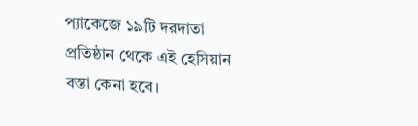প্যাকেজে ১৯টি দরদাতা প্রতিষ্ঠান থেকে এই হেসিয়ান বস্তা কেনা হবে।